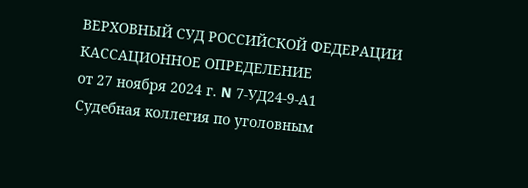ВЕРХОВНЫЙ СУД РОССИЙСКОЙ ФЕДЕРАЦИИ
КАССАЦИОННОЕ ОПРЕДЕЛЕНИЕ
от 27 ноября 2024 г. N 7-УД24-9-А1
Судебная коллегия по уголовным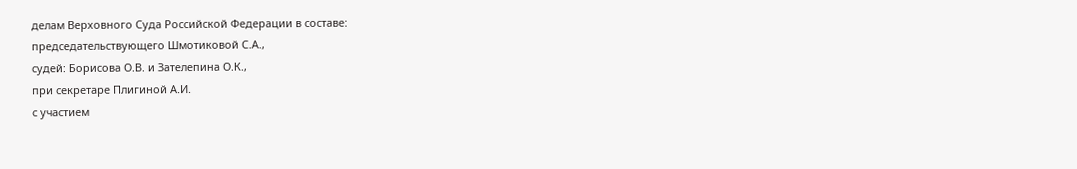делам Верховного Суда Российской Федерации в составе:
председательствующего Шмотиковой С.А.,
судей: Борисова О.В. и Зателепина О.К.,
при секретаре Плигиной А.И.
с участием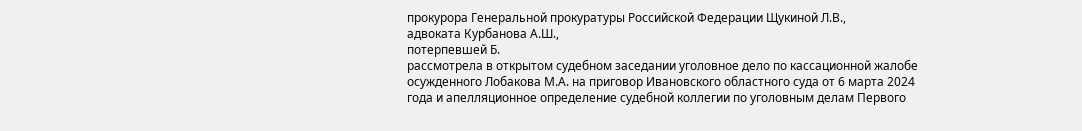прокурора Генеральной прокуратуры Российской Федерации Щукиной Л.В.,
адвоката Курбанова А.Ш.,
потерпевшей Б.
рассмотрела в открытом судебном заседании уголовное дело по кассационной жалобе осужденного Лобакова М.А. на приговор Ивановского областного суда от 6 марта 2024 года и апелляционное определение судебной коллегии по уголовным делам Первого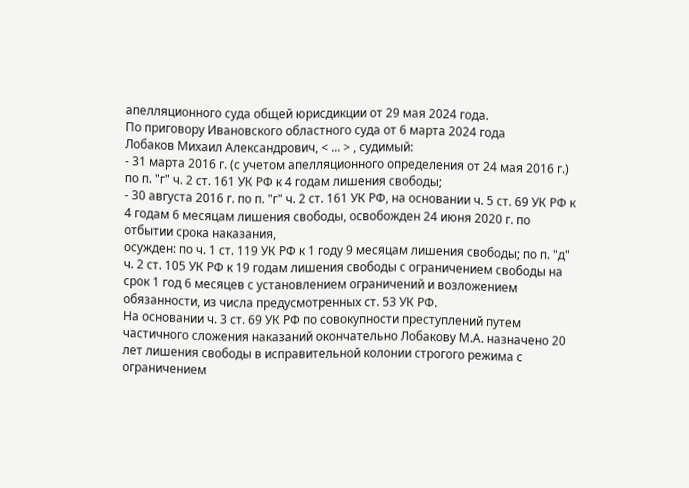апелляционного суда общей юрисдикции от 29 мая 2024 года.
По приговору Ивановского областного суда от 6 марта 2024 года
Лобаков Михаил Александрович, < ... > , судимый:
- 31 марта 2016 г. (с учетом апелляционного определения от 24 мая 2016 г.) по п. "г" ч. 2 ст. 161 УК РФ к 4 годам лишения свободы;
- 30 августа 2016 г. по п. "г" ч. 2 ст. 161 УК РФ, на основании ч. 5 ст. 69 УК РФ к 4 годам 6 месяцам лишения свободы, освобожден 24 июня 2020 г. по отбытии срока наказания,
осужден: по ч. 1 ст. 119 УК РФ к 1 году 9 месяцам лишения свободы; по п. "д" ч. 2 ст. 105 УК РФ к 19 годам лишения свободы с ограничением свободы на срок 1 год 6 месяцев с установлением ограничений и возложением обязанности, из числа предусмотренных ст. 53 УК РФ.
На основании ч. 3 ст. 69 УК РФ по совокупности преступлений путем частичного сложения наказаний окончательно Лобакову М.А. назначено 20 лет лишения свободы в исправительной колонии строгого режима с ограничением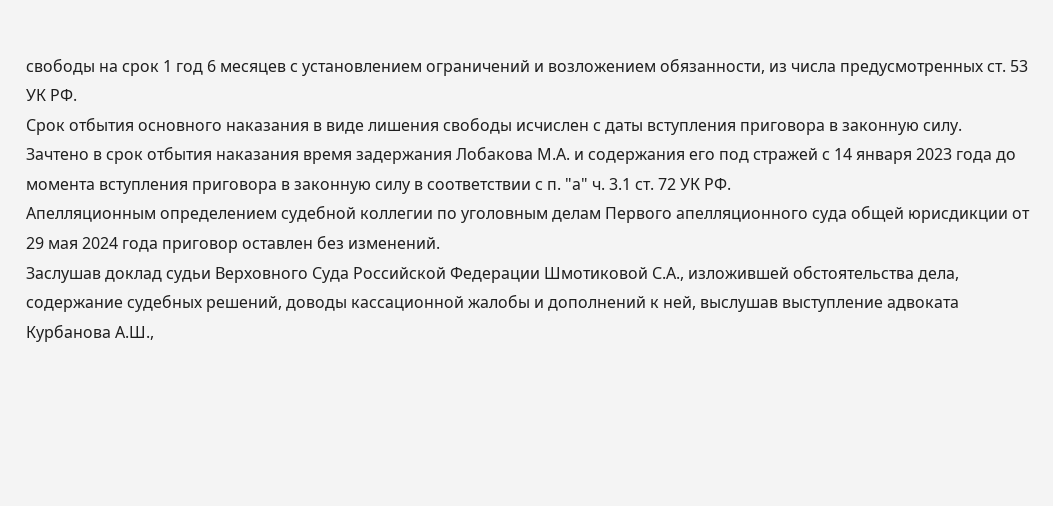свободы на срок 1 год 6 месяцев с установлением ограничений и возложением обязанности, из числа предусмотренных ст. 53 УК РФ.
Срок отбытия основного наказания в виде лишения свободы исчислен с даты вступления приговора в законную силу.
Зачтено в срок отбытия наказания время задержания Лобакова М.А. и содержания его под стражей с 14 января 2023 года до момента вступления приговора в законную силу в соответствии с п. "а" ч. 3.1 ст. 72 УК РФ.
Апелляционным определением судебной коллегии по уголовным делам Первого апелляционного суда общей юрисдикции от 29 мая 2024 года приговор оставлен без изменений.
Заслушав доклад судьи Верховного Суда Российской Федерации Шмотиковой С.А., изложившей обстоятельства дела, содержание судебных решений, доводы кассационной жалобы и дополнений к ней, выслушав выступление адвоката Курбанова А.Ш.,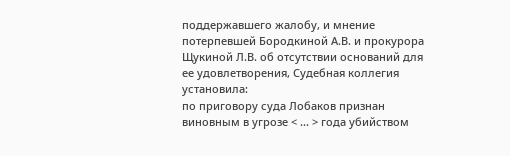поддержавшего жалобу, и мнение потерпевшей Бородкиной А.В. и прокурора Щукиной Л.В. об отсутствии оснований для ее удовлетворения, Судебная коллегия
установила:
по приговору суда Лобаков признан виновным в угрозе < ... > года убийством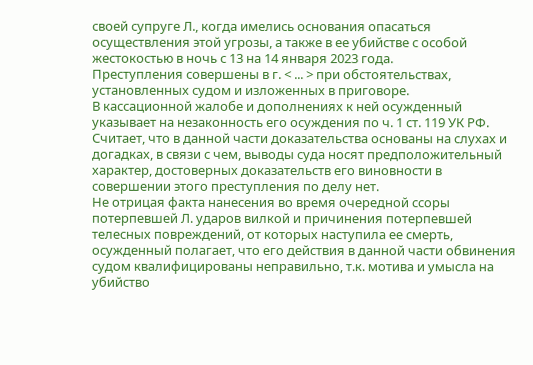своей супруге Л., когда имелись основания опасаться осуществления этой угрозы, а также в ее убийстве с особой жестокостью в ночь с 13 на 14 января 2023 года.
Преступления совершены в г. < ... > при обстоятельствах, установленных судом и изложенных в приговоре.
В кассационной жалобе и дополнениях к ней осужденный указывает на незаконность его осуждения по ч. 1 ст. 119 УК РФ. Считает, что в данной части доказательства основаны на слухах и догадках, в связи с чем, выводы суда носят предположительный характер, достоверных доказательств его виновности в совершении этого преступления по делу нет.
Не отрицая факта нанесения во время очередной ссоры потерпевшей Л. ударов вилкой и причинения потерпевшей телесных повреждений, от которых наступила ее смерть, осужденный полагает, что его действия в данной части обвинения судом квалифицированы неправильно, т.к. мотива и умысла на убийство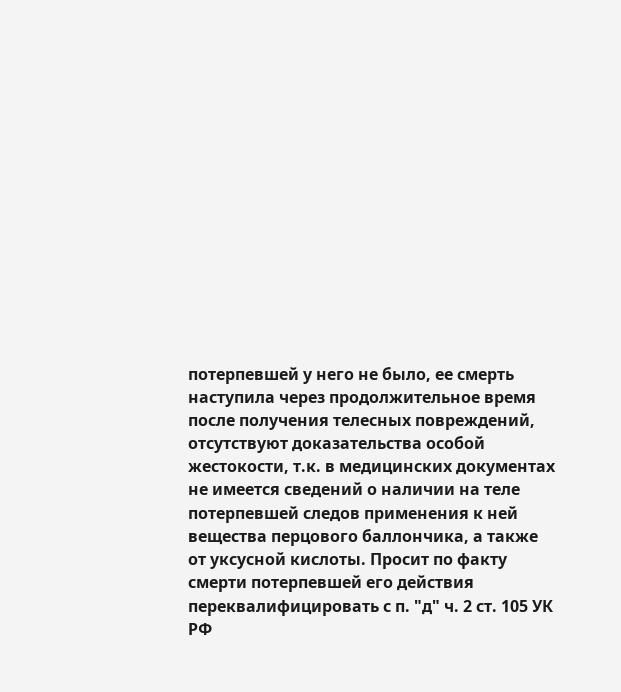потерпевшей у него не было, ее смерть наступила через продолжительное время после получения телесных повреждений, отсутствуют доказательства особой жестокости, т.к. в медицинских документах не имеется сведений о наличии на теле потерпевшей следов применения к ней вещества перцового баллончика, а также от уксусной кислоты. Просит по факту смерти потерпевшей его действия переквалифицировать с п. "д" ч. 2 ст. 105 УК РФ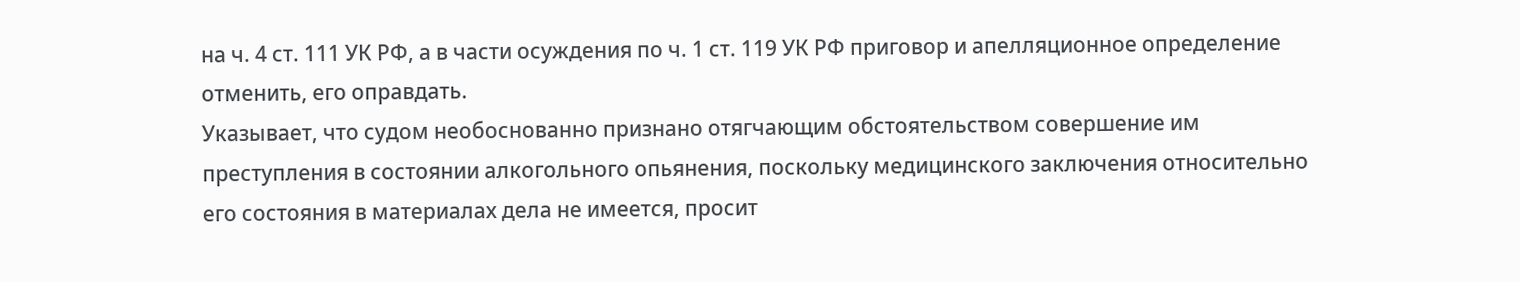на ч. 4 ст. 111 УК РФ, а в части осуждения по ч. 1 ст. 119 УК РФ приговор и апелляционное определение отменить, его оправдать.
Указывает, что судом необоснованно признано отягчающим обстоятельством совершение им преступления в состоянии алкогольного опьянения, поскольку медицинского заключения относительно его состояния в материалах дела не имеется, просит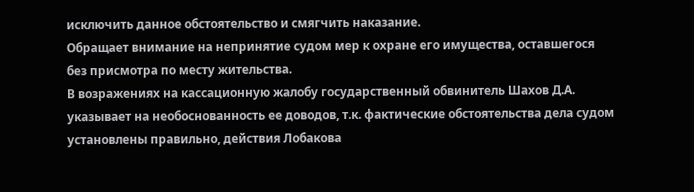исключить данное обстоятельство и смягчить наказание.
Обращает внимание на непринятие судом мер к охране его имущества, оставшегося без присмотра по месту жительства.
В возражениях на кассационную жалобу государственный обвинитель Шахов Д.А. указывает на необоснованность ее доводов, т.к. фактические обстоятельства дела судом установлены правильно, действия Лобакова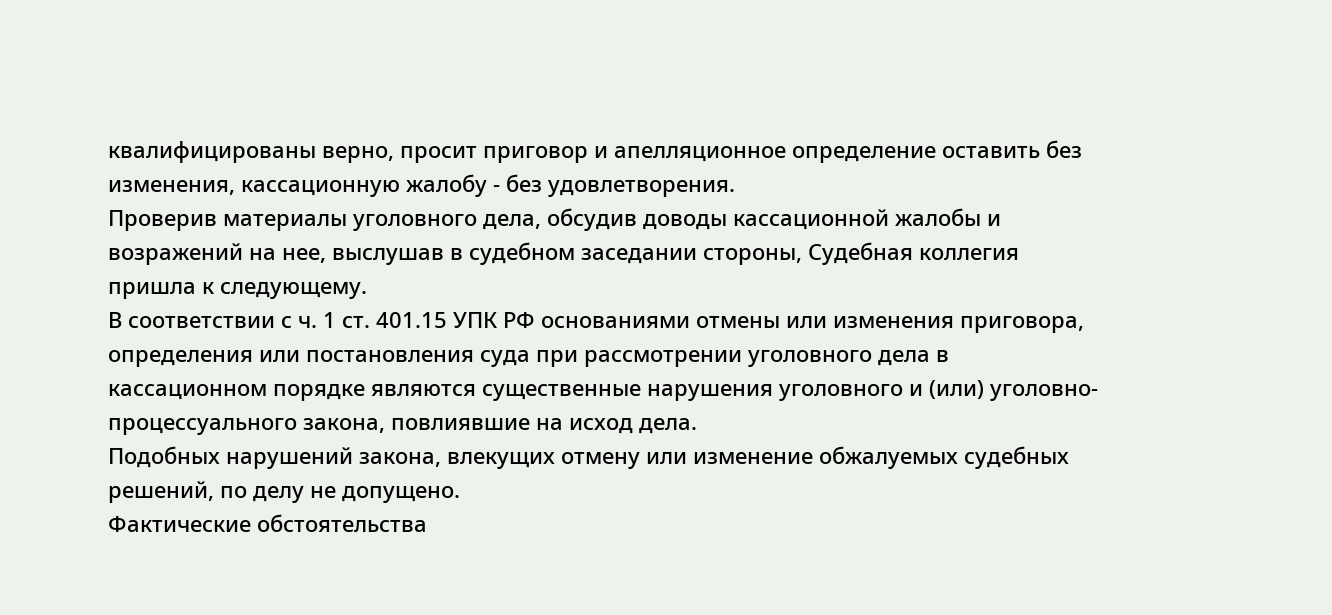квалифицированы верно, просит приговор и апелляционное определение оставить без изменения, кассационную жалобу - без удовлетворения.
Проверив материалы уголовного дела, обсудив доводы кассационной жалобы и возражений на нее, выслушав в судебном заседании стороны, Судебная коллегия пришла к следующему.
В соответствии с ч. 1 ст. 401.15 УПК РФ основаниями отмены или изменения приговора, определения или постановления суда при рассмотрении уголовного дела в кассационном порядке являются существенные нарушения уголовного и (или) уголовно-процессуального закона, повлиявшие на исход дела.
Подобных нарушений закона, влекущих отмену или изменение обжалуемых судебных решений, по делу не допущено.
Фактические обстоятельства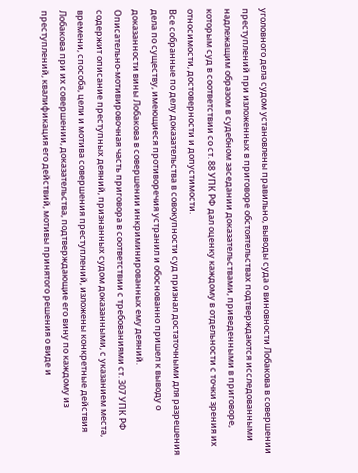уголовного дела судом установлены правильно, выводы суда о виновности Лобакова в совершении преступлений при изложенных в приговоре обстоятельствах подтверждаются исследованными надлежащим образом в судебном заседании доказательствами, приведенными в приговоре, которым суд в соответствии со ст. 88 УПК РФ дал оценку каждому в отдельности с точки зрения их относимости, достоверности и допустимости.
Все собранные по делу доказательства в совокупности суд признал достаточными для разрешения дела по существу, имеющиеся противоречия устранил и обоснованно пришел к выводу о доказанности вины Лобакова в совершении инкриминированных ему деяний.
Описательно-мотивировочная часть приговора в соответствии с требованиями ст. 307 УПК РФ содержит описание преступных деяний, признанных судом доказанными, с указанием места, времени, способа, цели и мотива совершения преступлений, изложены конкретные действия Лобакова при их совершении, доказательства, подтверждающие его вину по каждому из преступлений, квалификация его действий, мотивы принятого решения о виде и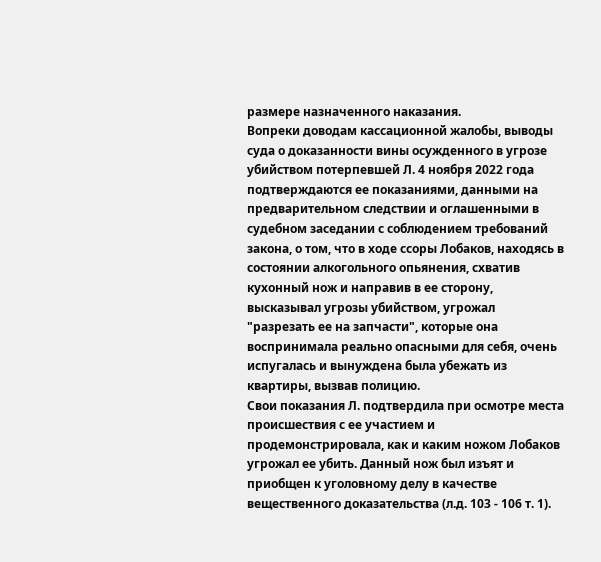размере назначенного наказания.
Вопреки доводам кассационной жалобы, выводы суда о доказанности вины осужденного в угрозе убийством потерпевшей Л. 4 ноября 2022 года подтверждаются ее показаниями, данными на предварительном следствии и оглашенными в судебном заседании с соблюдением требований закона, о том, что в ходе ссоры Лобаков, находясь в состоянии алкогольного опьянения, схватив кухонный нож и направив в ее сторону, высказывал угрозы убийством, угрожал "разрезать ее на запчасти", которые она воспринимала реально опасными для себя, очень испугалась и вынуждена была убежать из квартиры, вызвав полицию.
Свои показания Л. подтвердила при осмотре места происшествия с ее участием и продемонстрировала, как и каким ножом Лобаков угрожал ее убить. Данный нож был изъят и приобщен к уголовному делу в качестве вещественного доказательства (л.д. 103 - 106 т. 1).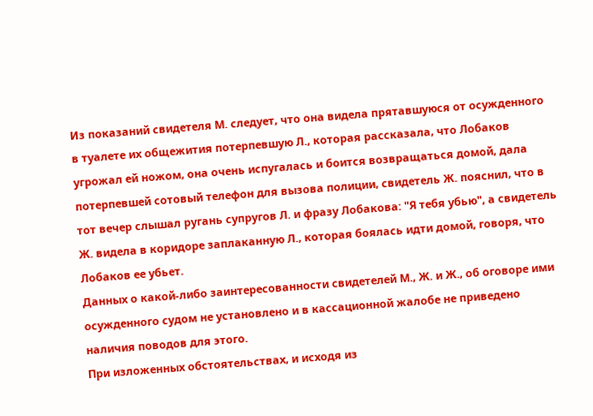Из показаний свидетеля М. следует, что она видела прятавшуюся от осужденного в туалете их общежития потерпевшую Л., которая рассказала, что Лобаков угрожал ей ножом, она очень испугалась и боится возвращаться домой, дала потерпевшей сотовый телефон для вызова полиции, свидетель Ж. пояснил, что в тот вечер слышал ругань супругов Л. и фразу Лобакова: "Я тебя убью", а свидетель Ж. видела в коридоре заплаканную Л., которая боялась идти домой, говоря, что Лобаков ее убьет.
Данных о какой-либо заинтересованности свидетелей М., Ж. и Ж., об оговоре ими осужденного судом не установлено и в кассационной жалобе не приведено наличия поводов для этого.
При изложенных обстоятельствах, и исходя из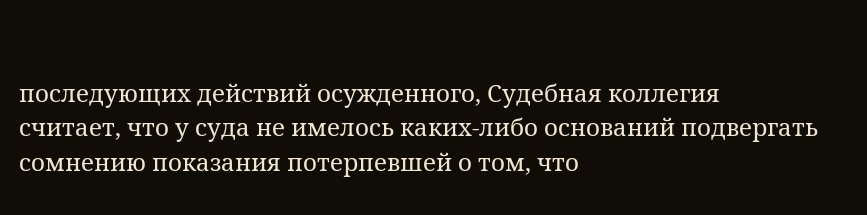последующих действий осужденного, Судебная коллегия считает, что у суда не имелось каких-либо оснований подвергать сомнению показания потерпевшей о том, что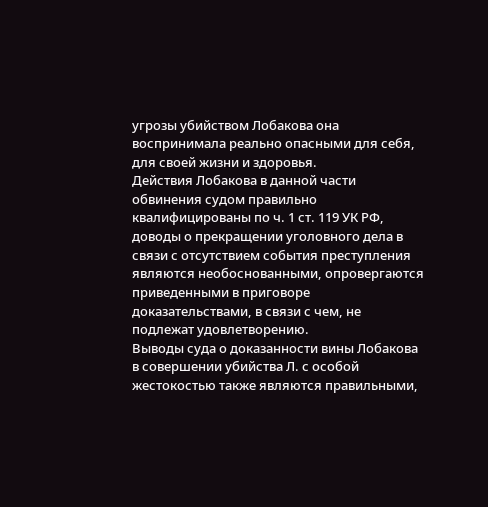угрозы убийством Лобакова она воспринимала реально опасными для себя, для своей жизни и здоровья.
Действия Лобакова в данной части обвинения судом правильно квалифицированы по ч. 1 ст. 119 УК РФ, доводы о прекращении уголовного дела в связи с отсутствием события преступления являются необоснованными, опровергаются приведенными в приговоре доказательствами, в связи с чем, не подлежат удовлетворению.
Выводы суда о доказанности вины Лобакова в совершении убийства Л. с особой жестокостью также являются правильными,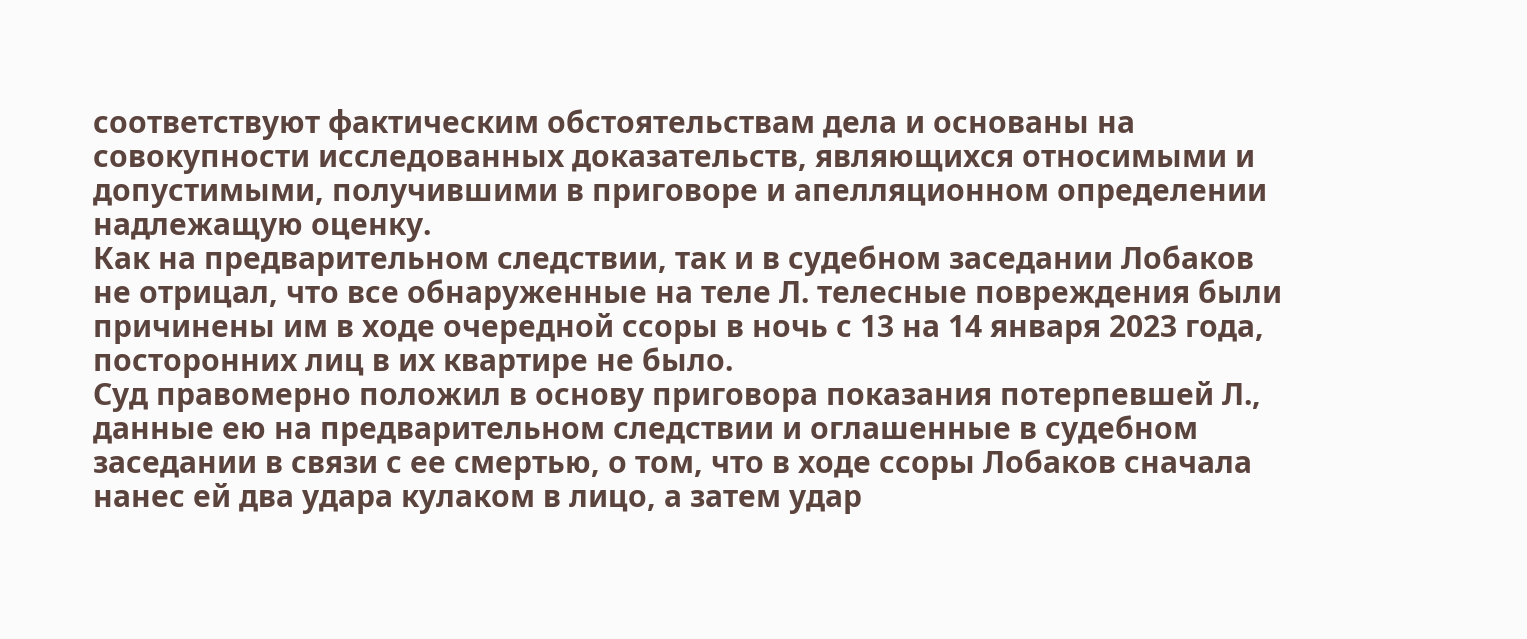соответствуют фактическим обстоятельствам дела и основаны на совокупности исследованных доказательств, являющихся относимыми и допустимыми, получившими в приговоре и апелляционном определении надлежащую оценку.
Как на предварительном следствии, так и в судебном заседании Лобаков не отрицал, что все обнаруженные на теле Л. телесные повреждения были причинены им в ходе очередной ссоры в ночь с 13 на 14 января 2023 года, посторонних лиц в их квартире не было.
Суд правомерно положил в основу приговора показания потерпевшей Л., данные ею на предварительном следствии и оглашенные в судебном заседании в связи с ее смертью, о том, что в ходе ссоры Лобаков сначала нанес ей два удара кулаком в лицо, а затем удар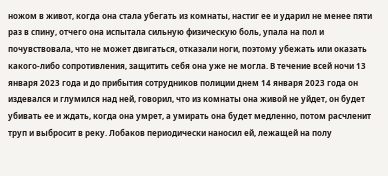ножом в живот, когда она стала убегать из комнаты, настиг ее и ударил не менее пяти раз в спину, отчего она испытала сильную физическую боль, упала на пол и почувствовала, что не может двигаться, отказали ноги, поэтому убежать или оказать какого-либо сопротивления, защитить себя она уже не могла. В течение всей ночи 13 января 2023 года и до прибытия сотрудников полиции днем 14 января 2023 года он издевался и глумился над ней, говорил, что из комнаты она живой не уйдет, он будет убивать ее и ждать, когда она умрет, а умирать она будет медленно, потом расчленит труп и выбросит в реку. Лобаков периодически наносил ей, лежащей на полу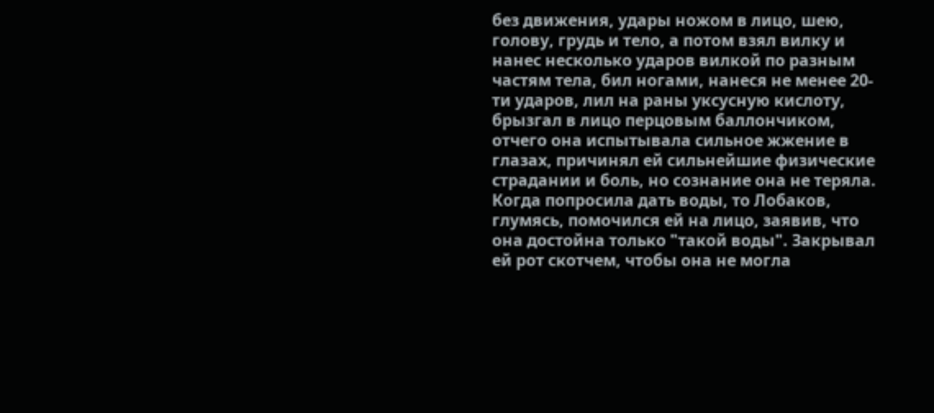без движения, удары ножом в лицо, шею, голову, грудь и тело, а потом взял вилку и нанес несколько ударов вилкой по разным частям тела, бил ногами, нанеся не менее 20-ти ударов, лил на раны уксусную кислоту, брызгал в лицо перцовым баллончиком, отчего она испытывала сильное жжение в глазах, причинял ей сильнейшие физические страдании и боль, но сознание она не теряла. Когда попросила дать воды, то Лобаков, глумясь, помочился ей на лицо, заявив, что она достойна только "такой воды". Закрывал ей рот скотчем, чтобы она не могла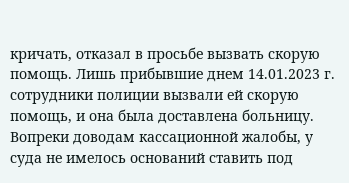кричать, отказал в просьбе вызвать скорую помощь. Лишь прибывшие днем 14.01.2023 г. сотрудники полиции вызвали ей скорую помощь, и она была доставлена больницу.
Вопреки доводам кассационной жалобы, у суда не имелось оснований ставить под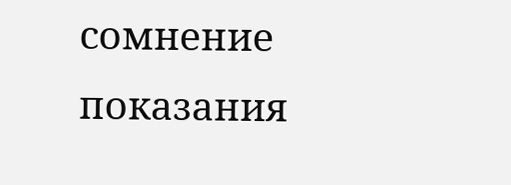сомнение показания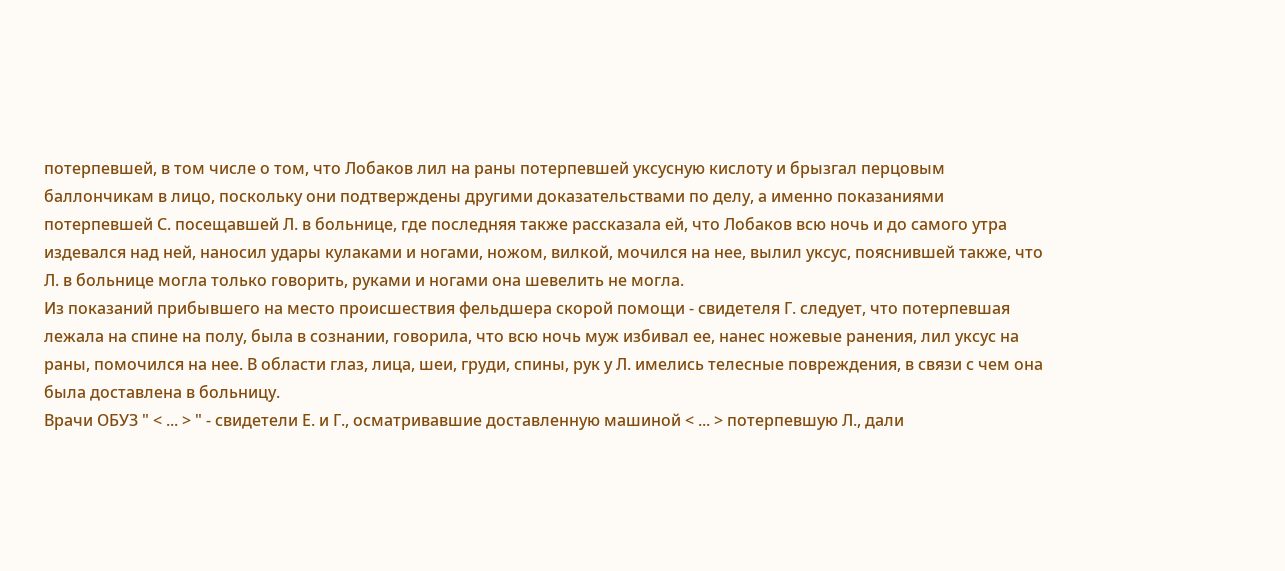потерпевшей, в том числе о том, что Лобаков лил на раны потерпевшей уксусную кислоту и брызгал перцовым баллончикам в лицо, поскольку они подтверждены другими доказательствами по делу, а именно показаниями потерпевшей С. посещавшей Л. в больнице, где последняя также рассказала ей, что Лобаков всю ночь и до самого утра издевался над ней, наносил удары кулаками и ногами, ножом, вилкой, мочился на нее, вылил уксус, пояснившей также, что Л. в больнице могла только говорить, руками и ногами она шевелить не могла.
Из показаний прибывшего на место происшествия фельдшера скорой помощи - свидетеля Г. следует, что потерпевшая лежала на спине на полу, была в сознании, говорила, что всю ночь муж избивал ее, нанес ножевые ранения, лил уксус на раны, помочился на нее. В области глаз, лица, шеи, груди, спины, рук у Л. имелись телесные повреждения, в связи с чем она была доставлена в больницу.
Врачи ОБУЗ " < ... > " - свидетели Е. и Г., осматривавшие доставленную машиной < ... > потерпевшую Л., дали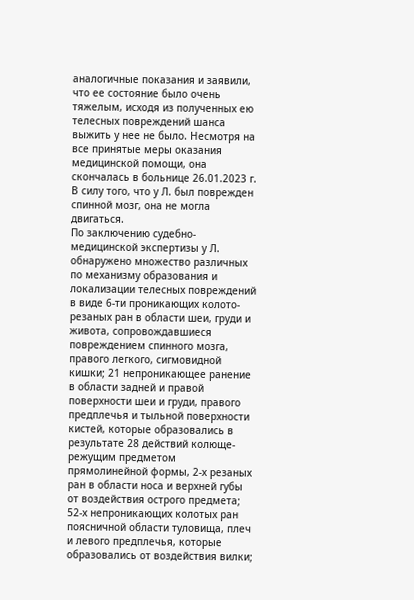аналогичные показания и заявили, что ее состояние было очень тяжелым, исходя из полученных ею телесных повреждений шанса выжить у нее не было. Несмотря на все принятые меры оказания медицинской помощи, она скончалась в больнице 26.01.2023 г. В силу того, что у Л. был поврежден спинной мозг, она не могла двигаться.
По заключению судебно-медицинской экспертизы у Л. обнаружено множество различных по механизму образования и локализации телесных повреждений в виде 6-ти проникающих колото-резаных ран в области шеи, груди и живота, сопровождавшиеся повреждением спинного мозга, правого легкого, сигмовидной кишки; 21 непроникающее ранение в области задней и правой поверхности шеи и груди, правого предплечья и тыльной поверхности кистей, которые образовались в результате 28 действий колюще-режущим предметом прямолинейной формы, 2-х резаных ран в области носа и верхней губы от воздействия острого предмета; 52-х непроникающих колотых ран поясничной области туловища, плеч и левого предплечья, которые образовались от воздействия вилки;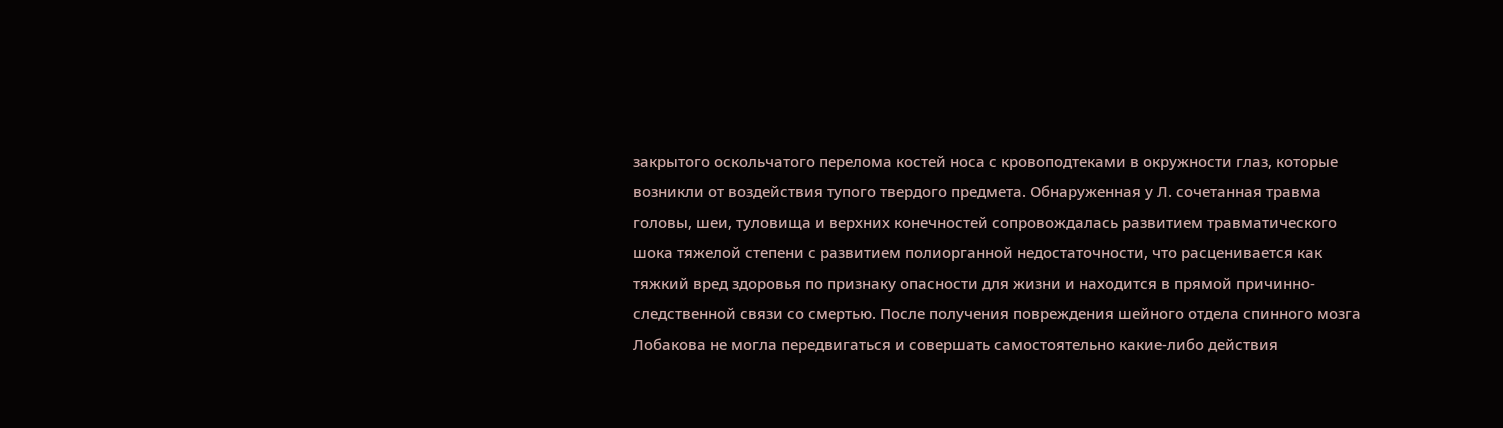закрытого оскольчатого перелома костей носа с кровоподтеками в окружности глаз, которые возникли от воздействия тупого твердого предмета. Обнаруженная у Л. сочетанная травма головы, шеи, туловища и верхних конечностей сопровождалась развитием травматического шока тяжелой степени с развитием полиорганной недостаточности, что расценивается как тяжкий вред здоровья по признаку опасности для жизни и находится в прямой причинно-следственной связи со смертью. После получения повреждения шейного отдела спинного мозга Лобакова не могла передвигаться и совершать самостоятельно какие-либо действия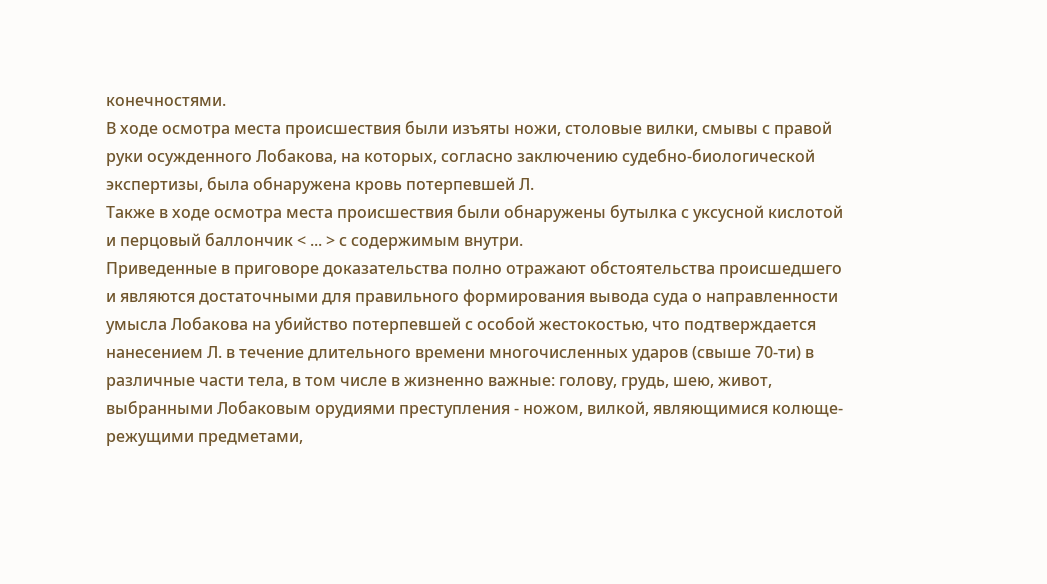конечностями.
В ходе осмотра места происшествия были изъяты ножи, столовые вилки, смывы с правой руки осужденного Лобакова, на которых, согласно заключению судебно-биологической экспертизы, была обнаружена кровь потерпевшей Л.
Также в ходе осмотра места происшествия были обнаружены бутылка с уксусной кислотой и перцовый баллончик < ... > с содержимым внутри.
Приведенные в приговоре доказательства полно отражают обстоятельства происшедшего и являются достаточными для правильного формирования вывода суда о направленности умысла Лобакова на убийство потерпевшей с особой жестокостью, что подтверждается нанесением Л. в течение длительного времени многочисленных ударов (свыше 70-ти) в различные части тела, в том числе в жизненно важные: голову, грудь, шею, живот, выбранными Лобаковым орудиями преступления - ножом, вилкой, являющимися колюще-режущими предметами,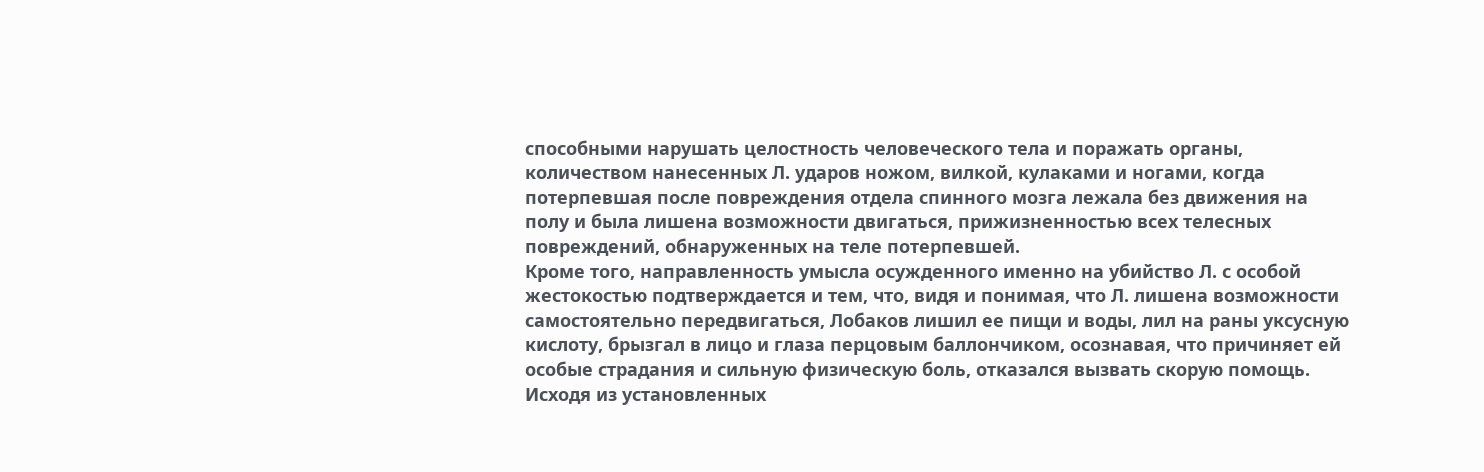способными нарушать целостность человеческого тела и поражать органы, количеством нанесенных Л. ударов ножом, вилкой, кулаками и ногами, когда потерпевшая после повреждения отдела спинного мозга лежала без движения на полу и была лишена возможности двигаться, прижизненностью всех телесных повреждений, обнаруженных на теле потерпевшей.
Кроме того, направленность умысла осужденного именно на убийство Л. с особой жестокостью подтверждается и тем, что, видя и понимая, что Л. лишена возможности самостоятельно передвигаться, Лобаков лишил ее пищи и воды, лил на раны уксусную кислоту, брызгал в лицо и глаза перцовым баллончиком, осознавая, что причиняет ей особые страдания и сильную физическую боль, отказался вызвать скорую помощь.
Исходя из установленных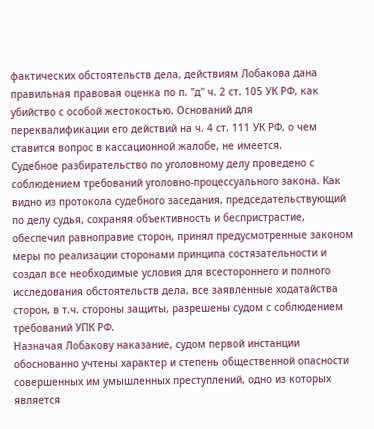фактических обстоятельств дела, действиям Лобакова дана правильная правовая оценка по п. "д" ч. 2 ст. 105 УК РФ, как убийство с особой жестокостью. Оснований для переквалификации его действий на ч. 4 ст. 111 УК РФ, о чем ставится вопрос в кассационной жалобе, не имеется.
Судебное разбирательство по уголовному делу проведено с соблюдением требований уголовно-процессуального закона. Как видно из протокола судебного заседания, председательствующий по делу судья, сохраняя объективность и беспристрастие, обеспечил равноправие сторон, принял предусмотренные законом меры по реализации сторонами принципа состязательности и создал все необходимые условия для всестороннего и полного исследования обстоятельств дела, все заявленные ходатайства сторон, в т.ч. стороны защиты, разрешены судом с соблюдением требований УПК РФ.
Назначая Лобакову наказание, судом первой инстанции обоснованно учтены характер и степень общественной опасности совершенных им умышленных преступлений, одно из которых является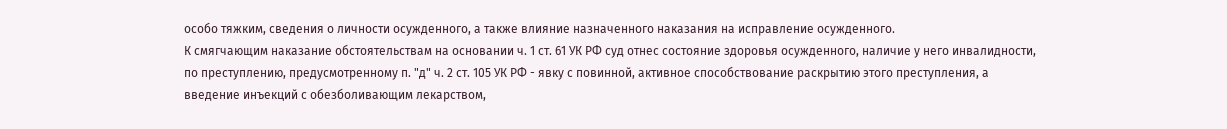особо тяжким, сведения о личности осужденного, а также влияние назначенного наказания на исправление осужденного.
К смягчающим наказание обстоятельствам на основании ч. 1 ст. 61 УК РФ суд отнес состояние здоровья осужденного, наличие у него инвалидности, по преступлению, предусмотренному п. "д" ч. 2 ст. 105 УК РФ - явку с повинной, активное способствование раскрытию этого преступления, а введение инъекций с обезболивающим лекарством,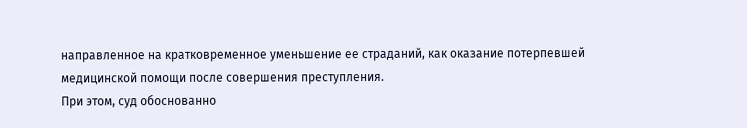направленное на кратковременное уменьшение ее страданий, как оказание потерпевшей медицинской помощи после совершения преступления.
При этом, суд обоснованно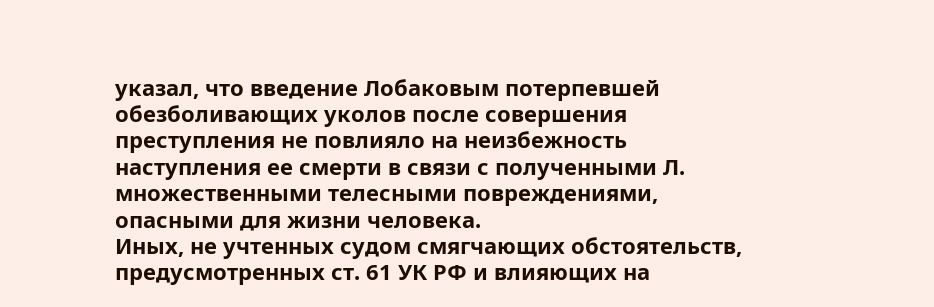указал, что введение Лобаковым потерпевшей обезболивающих уколов после совершения преступления не повлияло на неизбежность наступления ее смерти в связи с полученными Л. множественными телесными повреждениями, опасными для жизни человека.
Иных, не учтенных судом смягчающих обстоятельств, предусмотренных ст. 61 УК РФ и влияющих на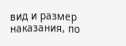вид и размер наказания, по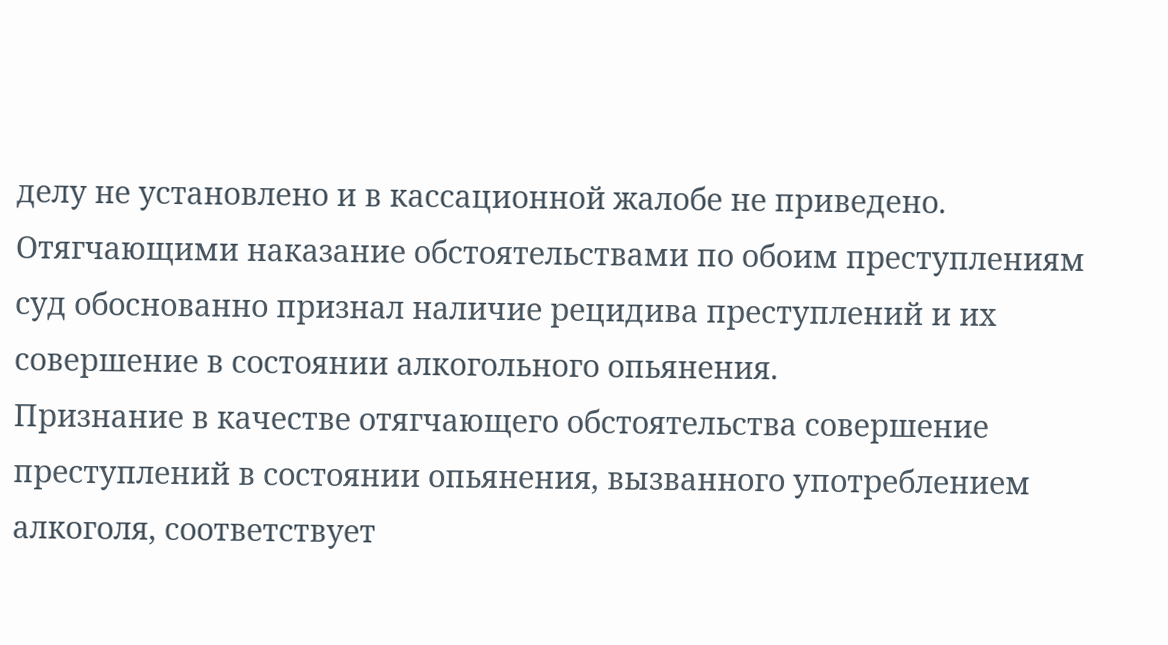делу не установлено и в кассационной жалобе не приведено.
Отягчающими наказание обстоятельствами по обоим преступлениям суд обоснованно признал наличие рецидива преступлений и их совершение в состоянии алкогольного опьянения.
Признание в качестве отягчающего обстоятельства совершение преступлений в состоянии опьянения, вызванного употреблением алкоголя, соответствует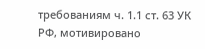требованиям ч. 1.1 ст. 63 УК РФ, мотивировано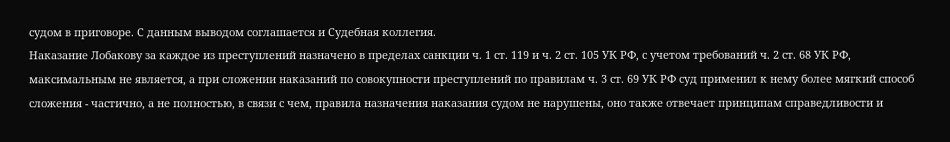судом в приговоре. С данным выводом соглашается и Судебная коллегия.
Наказание Лобакову за каждое из преступлений назначено в пределах санкции ч. 1 ст. 119 и ч. 2 ст. 105 УК РФ, с учетом требований ч. 2 ст. 68 УК РФ, максимальным не является, а при сложении наказаний по совокупности преступлений по правилам ч. 3 ст. 69 УК РФ суд применил к нему более мягкий способ сложения - частично, а не полностью, в связи с чем, правила назначения наказания судом не нарушены, оно также отвечает принципам справедливости и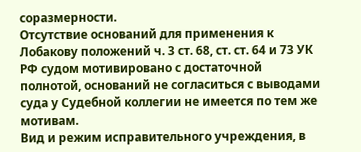соразмерности.
Отсутствие оснований для применения к Лобакову положений ч. 3 ст. 68, ст. ст. 64 и 73 УК РФ судом мотивировано с достаточной полнотой, оснований не согласиться с выводами суда у Судебной коллегии не имеется по тем же мотивам.
Вид и режим исправительного учреждения, в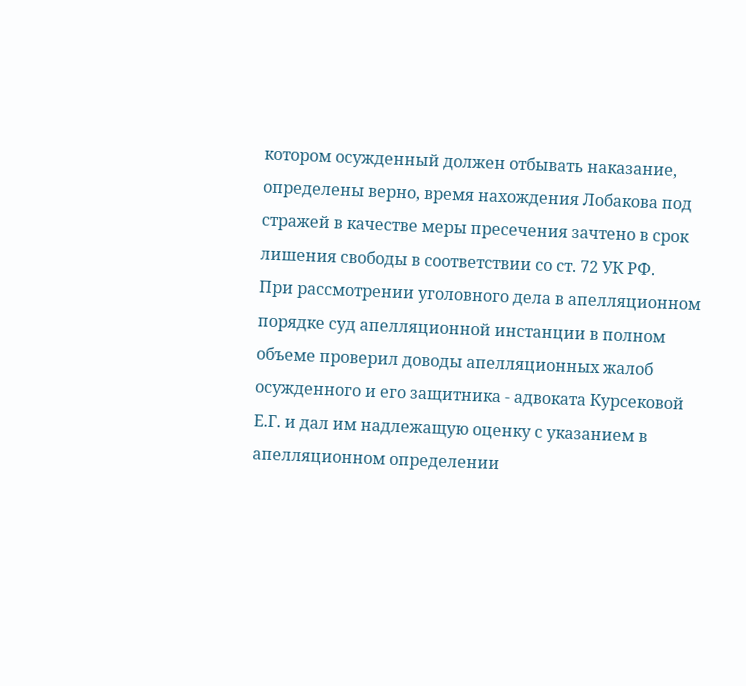котором осужденный должен отбывать наказание, определены верно, время нахождения Лобакова под стражей в качестве меры пресечения зачтено в срок лишения свободы в соответствии со ст. 72 УК РФ.
При рассмотрении уголовного дела в апелляционном порядке суд апелляционной инстанции в полном объеме проверил доводы апелляционных жалоб осужденного и его защитника - адвоката Курсековой Е.Г. и дал им надлежащую оценку с указанием в апелляционном определении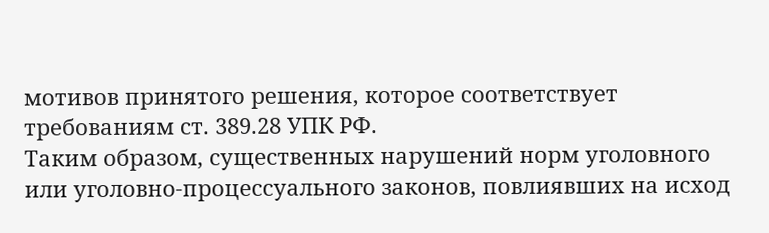мотивов принятого решения, которое соответствует требованиям ст. 389.28 УПК РФ.
Таким образом, существенных нарушений норм уголовного или уголовно-процессуального законов, повлиявших на исход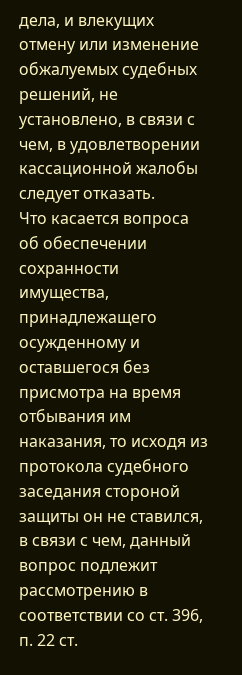дела, и влекущих отмену или изменение обжалуемых судебных решений, не установлено, в связи с чем, в удовлетворении кассационной жалобы следует отказать.
Что касается вопроса об обеспечении сохранности имущества, принадлежащего осужденному и оставшегося без присмотра на время отбывания им наказания, то исходя из протокола судебного заседания стороной защиты он не ставился, в связи с чем, данный вопрос подлежит рассмотрению в соответствии со ст. 396, п. 22 ст.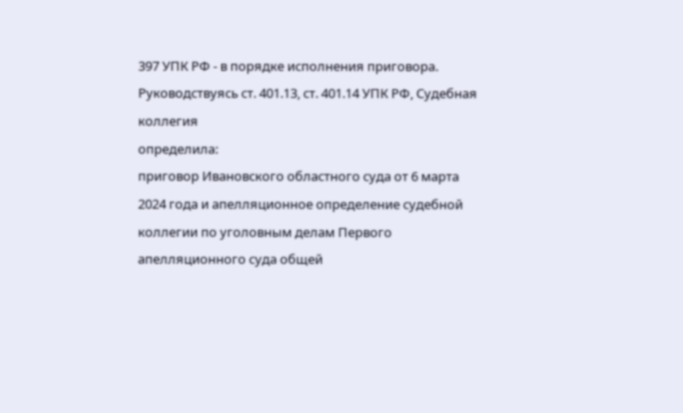397 УПК РФ - в порядке исполнения приговора.
Руководствуясь ст. 401.13, ст. 401.14 УПК РФ, Судебная коллегия
определила:
приговор Ивановского областного суда от 6 марта 2024 года и апелляционное определение судебной коллегии по уголовным делам Первого апелляционного суда общей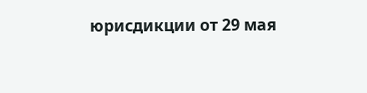юрисдикции от 29 мая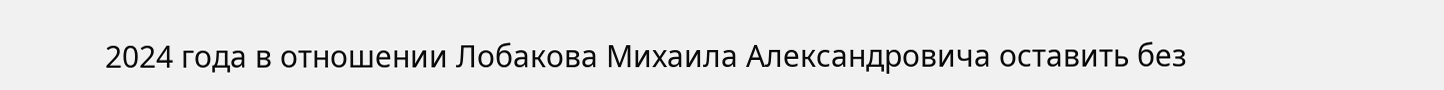2024 года в отношении Лобакова Михаила Александровича оставить без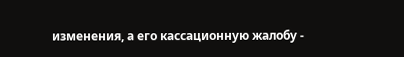изменения, а его кассационную жалобу -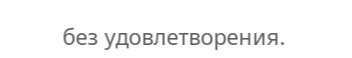без удовлетворения.